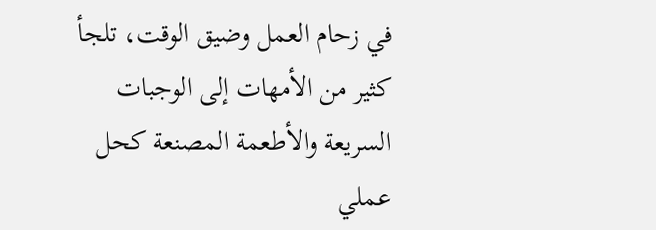في زحام العمل وضيق الوقت، تلجأ كثير من الأمهات إلى الوجبات السريعة والأطعمة المصنعة كحل عملي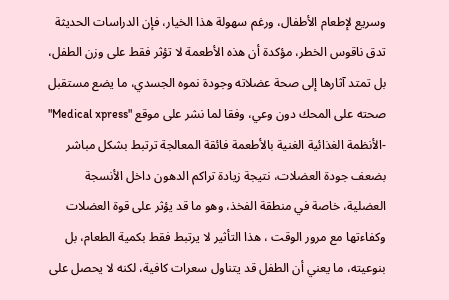وسريع لإطعام الأطفال، ورغم سهولة هذا الخيار، فإن الدراسات الحديثة تدق ناقوس الخطر، مؤكدة أن هذه الأطعمة لا تؤثر فقط على وزن الطفل، بل تمتد آثارها إلى صحة عضلاته وجودة نموه الجسدي، ما يضع مستقبل صحته على المحك دون وعي، وفقا لما نشر على موقع "Medical xpress"
-الأنظمة الغذائية الغنية بالأطعمة فائقة المعالجة ترتبط بشكل مباشر بضعف جودة العضلات، نتيجة زيادة تراكم الدهون داخل الأنسجة العضلية، خاصة في منطقة الفخذ، وهو ما قد يؤثر على قوة العضلات وكفاءتها مع مرور الوقت ، هذا التأثير لا يرتبط فقط بكمية الطعام، بل بنوعيته، ما يعني أن الطفل قد يتناول سعرات كافية، لكنه لا يحصل على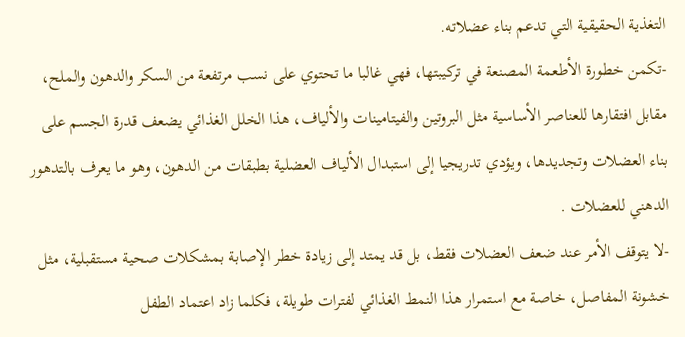التغذية الحقيقية التي تدعم بناء عضلاته.
-تكمن خطورة الأطعمة المصنعة في تركيبتها، فهي غالبا ما تحتوي على نسب مرتفعة من السكر والدهون والملح، مقابل افتقارها للعناصر الأساسية مثل البروتين والفيتامينات والألياف، هذا الخلل الغذائي يضعف قدرة الجسم على بناء العضلات وتجديدها، ويؤدي تدريجيا إلى استبدال الألياف العضلية بطبقات من الدهون، وهو ما يعرف بالتدهور الدهني للعضلات .
-لا يتوقف الأمر عند ضعف العضلات فقط، بل قد يمتد إلى زيادة خطر الإصابة بمشكلات صحية مستقبلية، مثل خشونة المفاصل، خاصة مع استمرار هذا النمط الغذائي لفترات طويلة، فكلما زاد اعتماد الطفل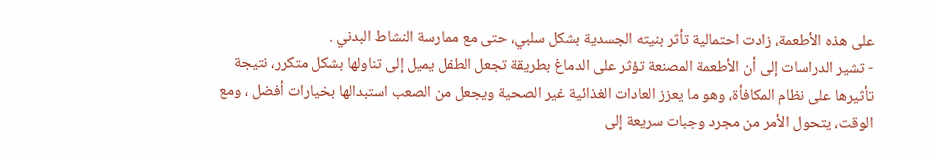على هذه الأطعمة، زادت احتمالية تأثر بنيته الجسدية بشكل سلبي، حتى مع ممارسة النشاط البدني .
- تشير الدراسات إلى أن الأطعمة المصنعة تؤثر على الدماغ بطريقة تجعل الطفل يميل إلى تناولها بشكل متكرر، نتيجة تأثيرها على نظام المكافأة، وهو ما يعزز العادات الغذائية غير الصحية ويجعل من الصعب استبدالها بخيارات أفضل ، ومع الوقت، يتحول الأمر من مجرد وجبات سريعة إلى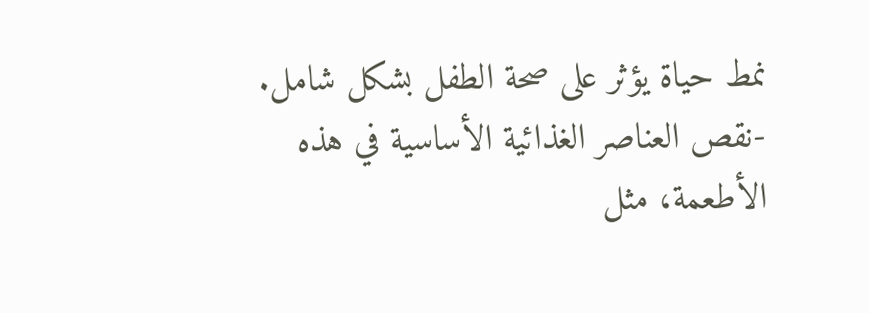نمط حياة يؤثر على صحة الطفل بشكل شامل.
-نقص العناصر الغذائية الأساسية في هذه الأطعمة، مثل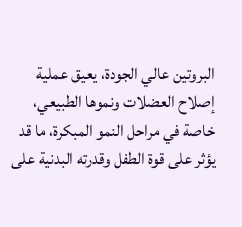البروتين عالي الجودة، يعيق عملية إصلاح العضلات ونموها الطبيعي، خاصة في مراحل النمو المبكرة، ما قد يؤثر على قوة الطفل وقدرته البدنية على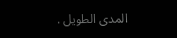المدى الطويل .